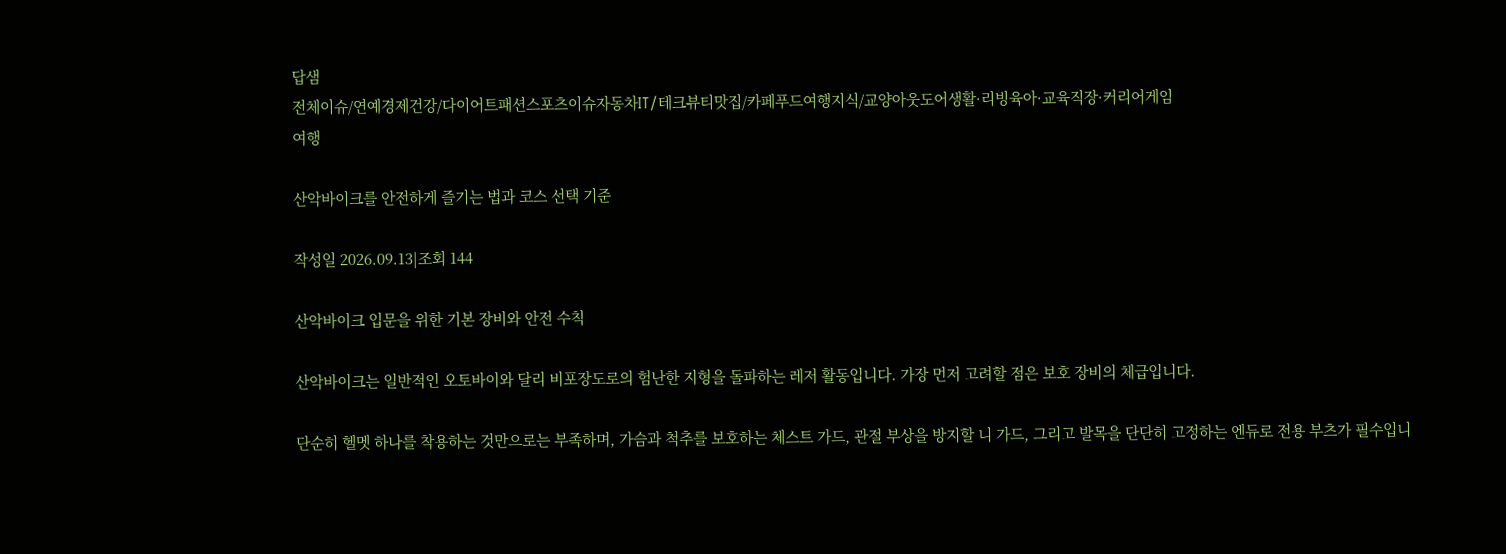답샘
전체이슈/연예경제건강/다이어트패션스포츠이슈자동차IT/테크뷰티맛집/카페푸드여행지식/교양아웃도어생활·리빙육아·교육직장·커리어게임
여행

산악바이크를 안전하게 즐기는 법과 코스 선택 기준

작성일 2026.09.13|조회 144

산악바이크 입문을 위한 기본 장비와 안전 수칙

산악바이크는 일반적인 오토바이와 달리 비포장도로의 험난한 지형을 돌파하는 레저 활동입니다. 가장 먼저 고려할 점은 보호 장비의 체급입니다.

단순히 헬멧 하나를 착용하는 것만으로는 부족하며, 가슴과 척추를 보호하는 체스트 가드, 관절 부상을 방지할 니 가드, 그리고 발목을 단단히 고정하는 엔듀로 전용 부츠가 필수입니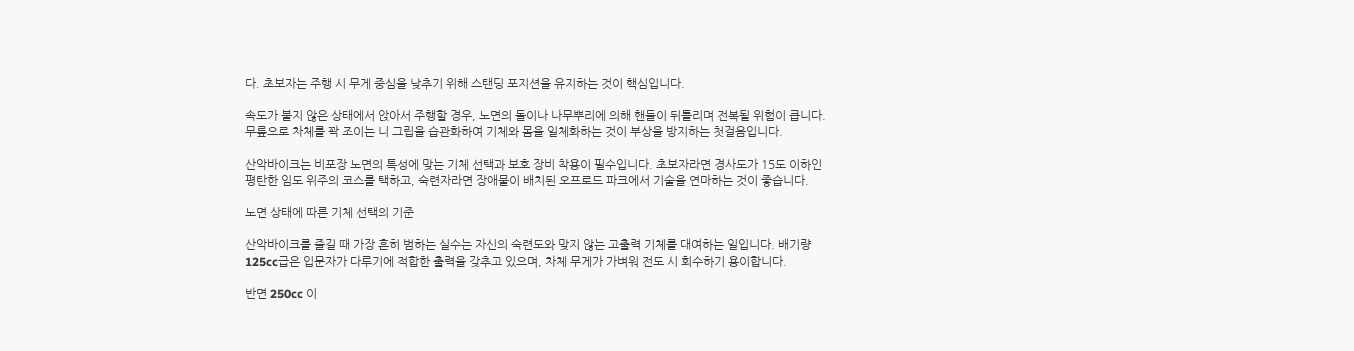다. 초보자는 주행 시 무게 중심을 낮추기 위해 스탠딩 포지션을 유지하는 것이 핵심입니다.

속도가 붙지 않은 상태에서 앉아서 주행할 경우, 노면의 돌이나 나무뿌리에 의해 핸들이 뒤틀리며 전복될 위험이 큽니다. 무릎으로 차체를 꽉 조이는 니 그립을 습관화하여 기체와 몸을 일체화하는 것이 부상을 방지하는 첫걸음입니다.

산악바이크는 비포장 노면의 특성에 맞는 기체 선택과 보호 장비 착용이 필수입니다. 초보자라면 경사도가 15도 이하인 평탄한 임도 위주의 코스를 택하고, 숙련자라면 장애물이 배치된 오프로드 파크에서 기술을 연마하는 것이 좋습니다.

노면 상태에 따른 기체 선택의 기준

산악바이크를 즐길 때 가장 흔히 범하는 실수는 자신의 숙련도와 맞지 않는 고출력 기체를 대여하는 일입니다. 배기량 125cc급은 입문자가 다루기에 적합한 출력을 갖추고 있으며, 차체 무게가 가벼워 전도 시 회수하기 용이합니다.

반면 250cc 이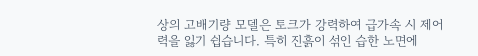상의 고배기량 모델은 토크가 강력하여 급가속 시 제어력을 잃기 쉽습니다. 특히 진흙이 섞인 습한 노면에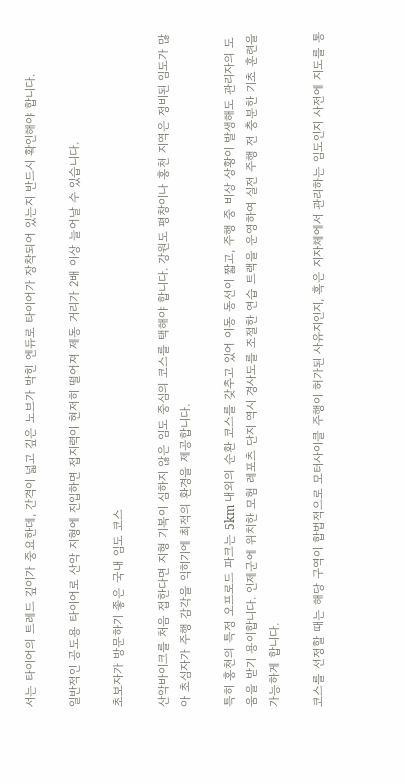서는 타이어의 트레드 깊이가 중요한데, 간격이 넓고 깊은 노브가 박힌 엔듀로 타이어가 장착되어 있는지 반드시 확인해야 합니다.

일반적인 공도용 타이어로 산악 지형에 진입하면 접지력이 현저히 떨어져 제동 거리가 2배 이상 늘어날 수 있습니다.

초보자가 방문하기 좋은 국내 임도 코스

산악바이크를 처음 접한다면 지형 기복이 심하지 않은 임도 중심의 코스를 택해야 합니다. 강원도 평창이나 홍천 지역은 정비된 임도가 많아 초심자가 주행 감각을 익히기에 최적의 환경을 제공합니다.

특히 홍천의 특정 오프로드 파크는 5km 내외의 순환 코스를 갖추고 있어 이동 동선이 짧고, 주행 중 비상 상황이 발생해도 관리자의 도움을 받기 용이합니다. 인제군에 위치한 모험 레포츠 단지 역시 경사도를 조절한 연습 트랙을 운영하여 실전 주행 전 충분한 기초 훈련을 가능하게 합니다.

코스를 선정할 때는 해당 구역이 합법적으로 모터사이클 주행이 허가된 사유지인지, 혹은 지자체에서 관리하는 임도인지 사전에 지도를 통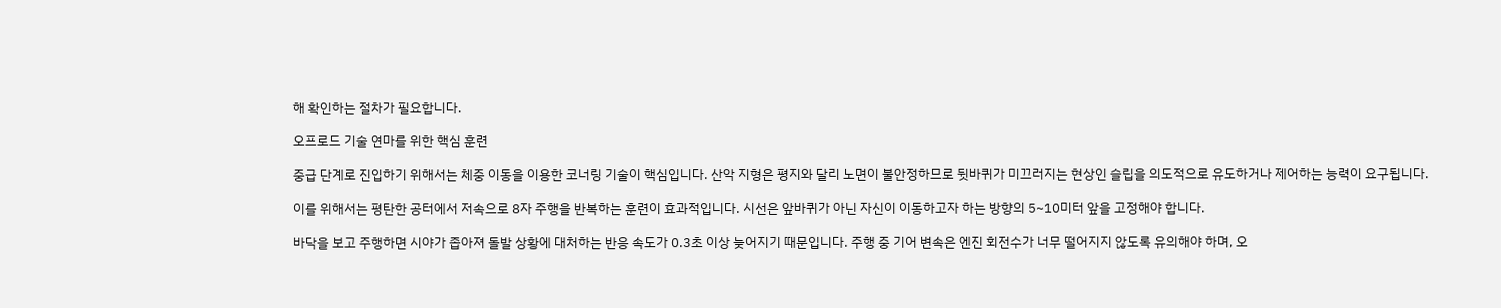해 확인하는 절차가 필요합니다.

오프로드 기술 연마를 위한 핵심 훈련

중급 단계로 진입하기 위해서는 체중 이동을 이용한 코너링 기술이 핵심입니다. 산악 지형은 평지와 달리 노면이 불안정하므로 뒷바퀴가 미끄러지는 현상인 슬립을 의도적으로 유도하거나 제어하는 능력이 요구됩니다.

이를 위해서는 평탄한 공터에서 저속으로 8자 주행을 반복하는 훈련이 효과적입니다. 시선은 앞바퀴가 아닌 자신이 이동하고자 하는 방향의 5~10미터 앞을 고정해야 합니다.

바닥을 보고 주행하면 시야가 좁아져 돌발 상황에 대처하는 반응 속도가 0.3초 이상 늦어지기 때문입니다. 주행 중 기어 변속은 엔진 회전수가 너무 떨어지지 않도록 유의해야 하며, 오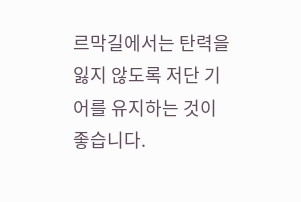르막길에서는 탄력을 잃지 않도록 저단 기어를 유지하는 것이 좋습니다.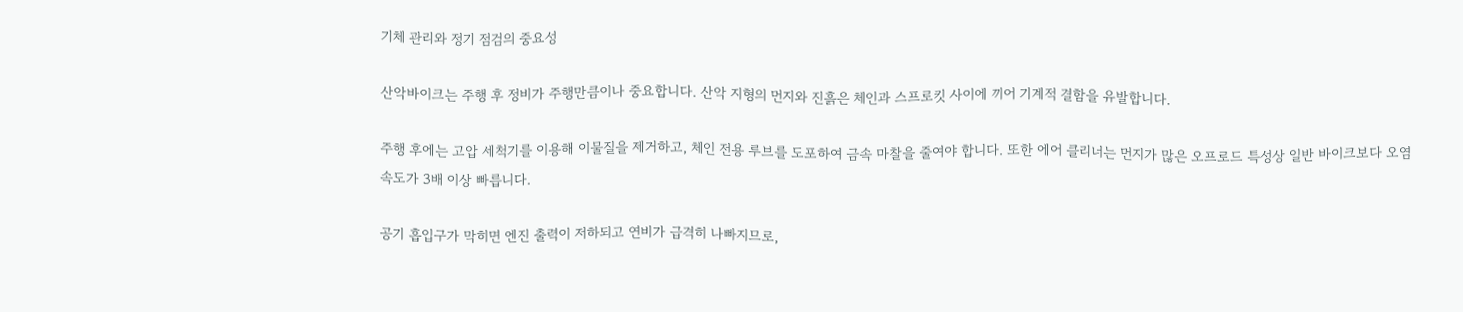기체 관리와 정기 점검의 중요성

산악바이크는 주행 후 정비가 주행만큼이나 중요합니다. 산악 지형의 먼지와 진흙은 체인과 스프로킷 사이에 끼어 기계적 결함을 유발합니다.

주행 후에는 고압 세척기를 이용해 이물질을 제거하고, 체인 전용 루브를 도포하여 금속 마찰을 줄여야 합니다. 또한 에어 클리너는 먼지가 많은 오프로드 특성상 일반 바이크보다 오염 속도가 3배 이상 빠릅니다.

공기 흡입구가 막히면 엔진 출력이 저하되고 연비가 급격히 나빠지므로,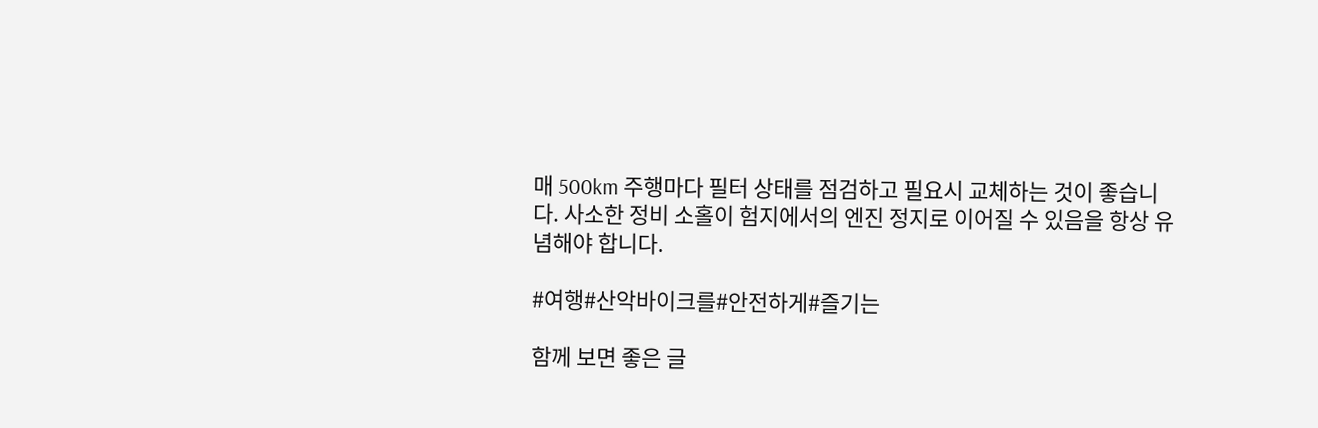매 500km 주행마다 필터 상태를 점검하고 필요시 교체하는 것이 좋습니다. 사소한 정비 소홀이 험지에서의 엔진 정지로 이어질 수 있음을 항상 유념해야 합니다.

#여행#산악바이크를#안전하게#즐기는

함께 보면 좋은 글